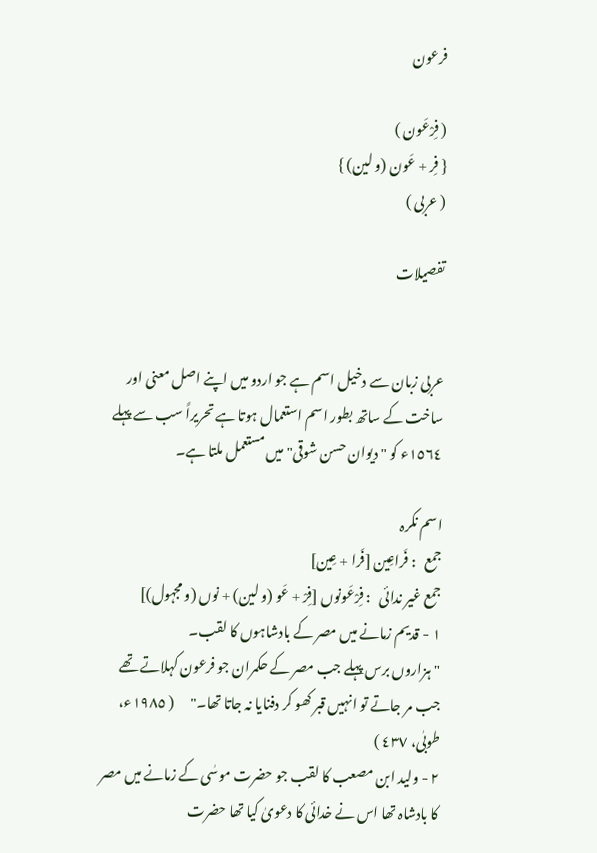فرعون

( فِرْعَون )
{ فِر + عَون (و لین) }
( عربی )

تفصیلات


عربی زبان سے دخیل اسم ہے جو اردو میں اپنے اصل معنی اور ساخت کے ساتھ بطور اسم استعمال ہوتا ہے تحریراً سب سے پہلے ١٥٦٤ء کو "دیوان حسن شوقی" میں مستعمل ملتا ہے۔

اسم نکرہ
جمع   : فَراعِین [فَرا + عِین]
جمع غیر ندائی   : فِرْعَونوں [فِرْ + عَو (و لین) + نوں (و مجہول)]
١ - قدیم زمانے میں مصر کے بادشاہوں کا لقب۔
"ہزاروں برس پہلے جب مصر کے حکمران جو فرعون کہلاتے تھے جب مر جاتے تو انہیں قبر کھو کر دفنایا نہ جاتا تھا۔"      ( ١٩٨٥ء، طوبٰی، ٤٣٧ )
٢ - ولید ابن مصعب کا لقب جو حضرت موسٰی کے زمانے میں مصر کا بادشاہ تھا اس نے خدائی کا دعویٰ کیا تھا حضرت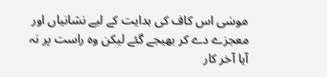موسٰی اس کاف کی ہدایت کے لیے نشانیاں اور معجزے دے کر بھیجے گئے لیکن وہ راست پر نہ آیا آخر کار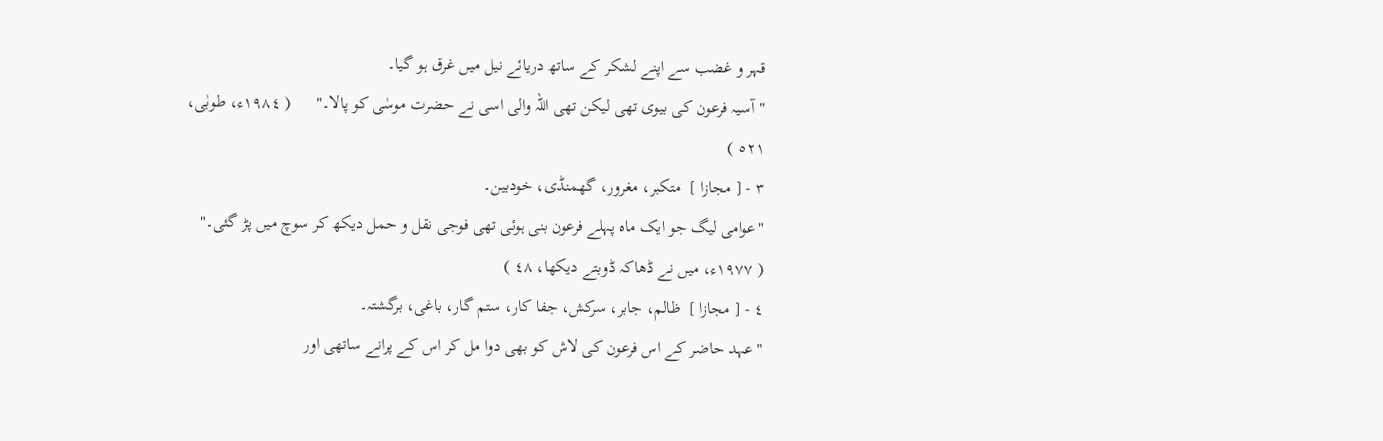قہر و غضب سے اپنے لشکر کے ساتھ دریائے نیل میں غرق ہو گیا۔
"آسیہ فرعون کی بیوی تھی لیکن تھی اللہ والی اسی نے حضرت موسٰی کو پالا۔"      ( ١٩٨٤ء، طوبٰی، ٥٢١ )
٣ - [ مجازا ]  متکبر، مغرور، گھمنڈی، خودبین۔
"عوامی لیگ جو ایک ماہ پہلے فرعون بنی ہوئی تھی فوجی نقل و حمل دیکھ کر سوچ میں پڑ گئی۔"      ( ١٩٧٧ء، میں نے ڈھاکہ ڈوبتے دیکھا، ٤٨ )
٤ - [ مجازا ]  ظالم، جابر، سرکش، جفا کار، ستم گار، باغی، برگشتہ۔
"عہد حاضر کے اس فرعون کی لاش کو بھی دوا مل کر اس کے پرانے ساتھی اور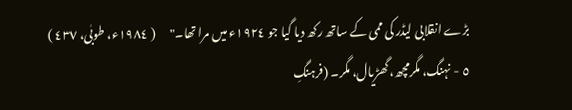بڑے انقلابی لیڈر کی ممی کے ساتھ رکھ دیا گیا جو ١٩٢٤ء میں مرا تھا۔"      ( ١٩٨٤ء، طوبٰی، ٤٣٧ )
٥ - نہنگ، مگرمچھ، گھڑیال، مگر۔ (فرہنگِ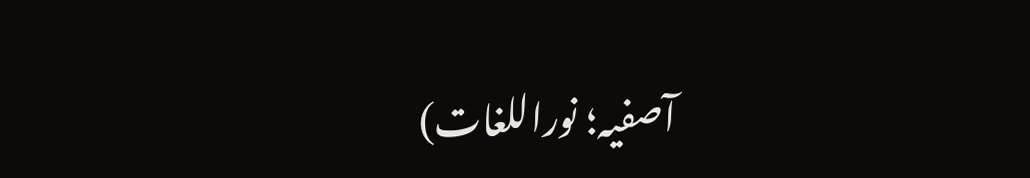آصفیہ؛ نوراللغات)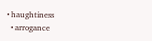• haughtiness
  • arrogance